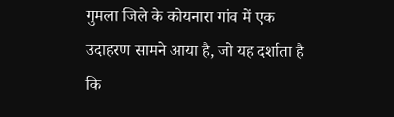गुमला जिले के कोयनारा गांव में एक उदाहरण सामने आया है, जो यह दर्शाता है कि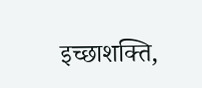इच्छाशक्ति,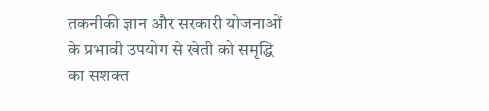तकनीकी ज्ञान और सरकारी योजनाओं के प्रभावी उपयोग से खेती को समृद्धि का सशक्त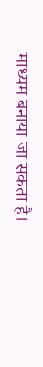माध्यम बनाया जा सकता है।